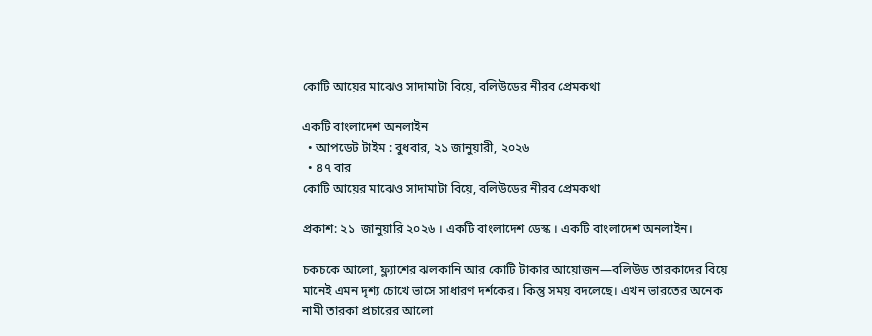কোটি আয়ের মাঝেও সাদামাটা বিয়ে, বলিউডের নীরব প্রেমকথা

একটি বাংলাদেশ অনলাইন
  • আপডেট টাইম : বুধবার, ২১ জানুয়ারী, ২০২৬
  • ৪৭ বার
কোটি আয়ের মাঝেও সাদামাটা বিয়ে, বলিউডের নীরব প্রেমকথা

প্রকাশ: ২১  জানুয়ারি ২০২৬ । একটি বাংলাদেশ ডেস্ক । একটি বাংলাদেশ অনলাইন।

চকচকে আলো, ফ্ল্যাশের ঝলকানি আর কোটি টাকার আয়োজন—বলিউড তারকাদের বিয়ে মানেই এমন দৃশ্য চোখে ভাসে সাধারণ দর্শকের। কিন্তু সময় বদলেছে। এখন ভারতের অনেক নামী তারকা প্রচারের আলো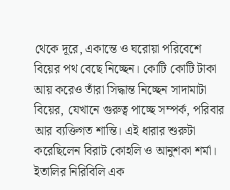থেকে দূরে, একান্তে ও ঘরোয়া পরিবেশে বিয়ের পথ বেছে নিচ্ছেন। কোটি কোটি টাকা আয় করেও তাঁরা সিদ্ধান্ত নিচ্ছেন সাদামাটা বিয়ের, যেখানে গুরুত্ব পাচ্ছে সম্পর্ক, পরিবার আর ব্যক্তিগত শান্তি। এই ধারার শুরুটা করেছিলেন বিরাট কোহলি ও আনুশকা শর্মা। ইতালির নিরিবিলি এক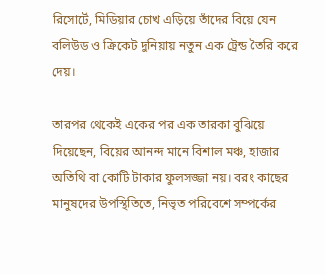রিসোর্টে, মিডিয়ার চোখ এড়িয়ে তাঁদের বিয়ে যেন বলিউড ও ক্রিকেট দুনিয়ায় নতুন এক ট্রেন্ড তৈরি করে দেয়।

তারপর থেকেই একের পর এক তারকা বুঝিয়ে দিয়েছেন, বিয়ের আনন্দ মানে বিশাল মঞ্চ, হাজার অতিথি বা কোটি টাকার ফুলসজ্জা নয়। বরং কাছের মানুষদের উপস্থিতিতে, নিভৃত পরিবেশে সম্পর্কের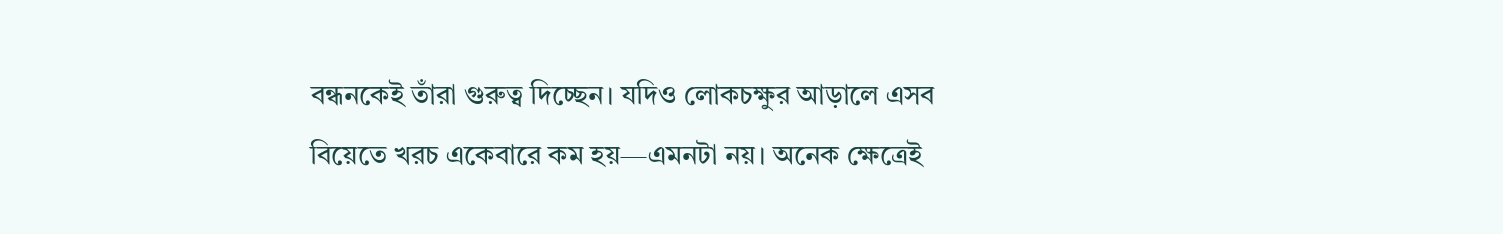বন্ধনকেই তাঁরা গুরুত্ব দিচ্ছেন। যদিও লোকচক্ষুর আড়ালে এসব বিয়েতে খরচ একেবারে কম হয়—এমনটা নয়। অনেক ক্ষেত্রেই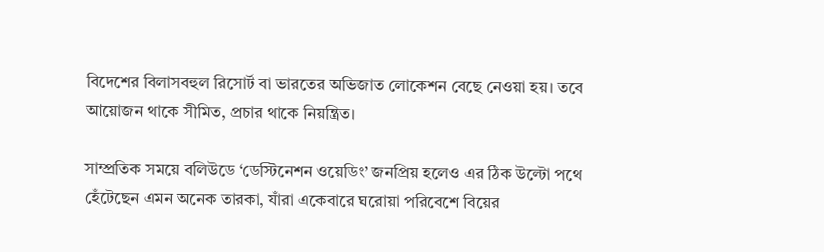বিদেশের বিলাসবহুল রিসোর্ট বা ভারতের অভিজাত লোকেশন বেছে নেওয়া হয়। তবে আয়োজন থাকে সীমিত, প্রচার থাকে নিয়ন্ত্রিত।

সাম্প্রতিক সময়ে বলিউডে ‘ডেস্টিনেশন ওয়েডিং’ জনপ্রিয় হলেও এর ঠিক উল্টো পথে হেঁটেছেন এমন অনেক তারকা, যাঁরা একেবারে ঘরোয়া পরিবেশে বিয়ের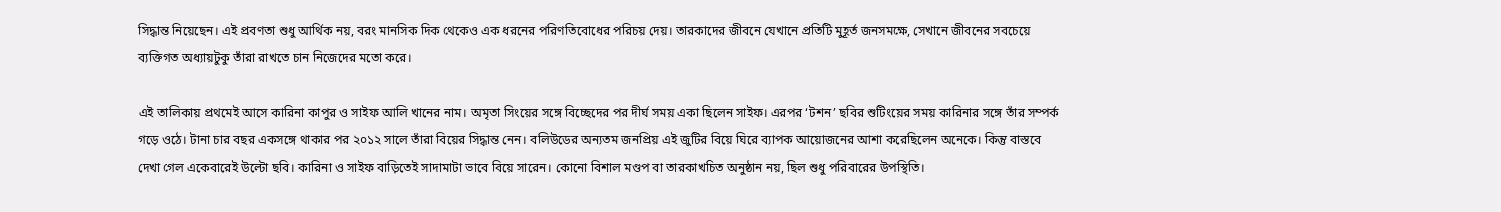সিদ্ধান্ত নিয়েছেন। এই প্রবণতা শুধু আর্থিক নয়, বরং মানসিক দিক থেকেও এক ধরনের পরিণতিবোধের পরিচয় দেয়। তারকাদের জীবনে যেখানে প্রতিটি মুহূর্ত জনসমক্ষে, সেখানে জীবনের সবচেয়ে ব্যক্তিগত অধ্যায়টুকু তাঁরা রাখতে চান নিজেদের মতো করে।

এই তালিকায় প্রথমেই আসে কারিনা কাপুর ও সাইফ আলি খানের নাম। অমৃতা সিংয়ের সঙ্গে বিচ্ছেদের পর দীর্ঘ সময় একা ছিলেন সাইফ। এরপর ‘টশন’ ছবির শুটিংয়ের সময় কারিনার সঙ্গে তাঁর সম্পর্ক গড়ে ওঠে। টানা চার বছর একসঙ্গে থাকার পর ২০১২ সালে তাঁরা বিয়ের সিদ্ধান্ত নেন। বলিউডের অন্যতম জনপ্রিয় এই জুটির বিয়ে ঘিরে ব্যাপক আয়োজনের আশা করেছিলেন অনেকে। কিন্তু বাস্তবে দেখা গেল একেবারেই উল্টো ছবি। কারিনা ও সাইফ বাড়িতেই সাদামাটা ভাবে বিয়ে সারেন। কোনো বিশাল মণ্ডপ বা তারকাখচিত অনুষ্ঠান নয়, ছিল শুধু পরিবারের উপস্থিতি।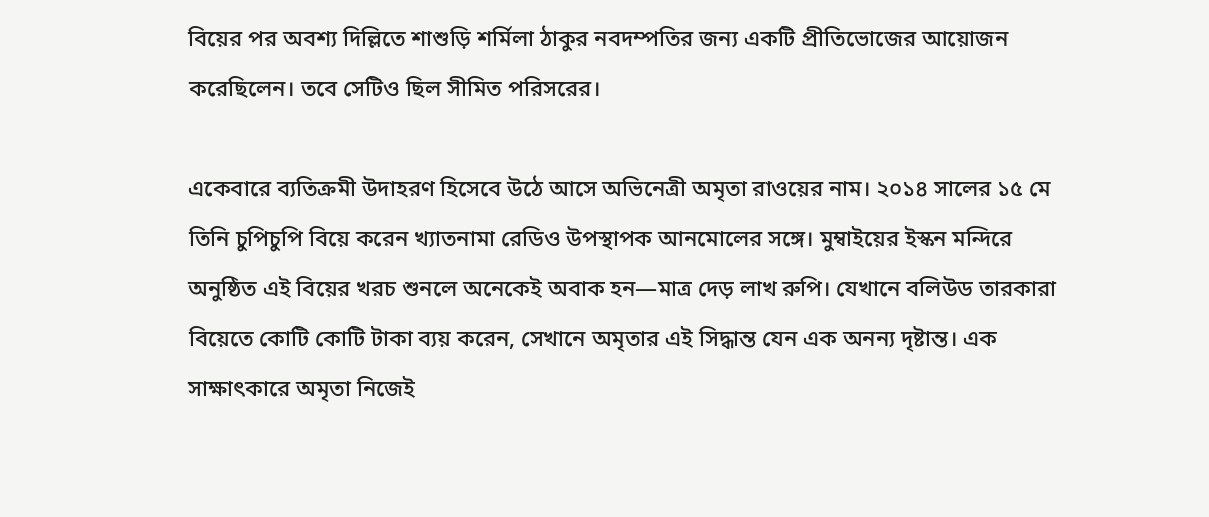বিয়ের পর অবশ্য দিল্লিতে শাশুড়ি শর্মিলা ঠাকুর নবদম্পতির জন্য একটি প্রীতিভোজের আয়োজন করেছিলেন। তবে সেটিও ছিল সীমিত পরিসরের।

একেবারে ব্যতিক্রমী উদাহরণ হিসেবে উঠে আসে অভিনেত্রী অমৃতা রাওয়ের নাম। ২০১৪ সালের ১৫ মে তিনি চুপিচুপি বিয়ে করেন খ্যাতনামা রেডিও উপস্থাপক আনমোলের সঙ্গে। মুম্বাইয়ের ইস্কন মন্দিরে অনুষ্ঠিত এই বিয়ের খরচ শুনলে অনেকেই অবাক হন—মাত্র দেড় লাখ রুপি। যেখানে বলিউড তারকারা বিয়েতে কোটি কোটি টাকা ব্যয় করেন, সেখানে অমৃতার এই সিদ্ধান্ত যেন এক অনন্য দৃষ্টান্ত। এক সাক্ষাৎকারে অমৃতা নিজেই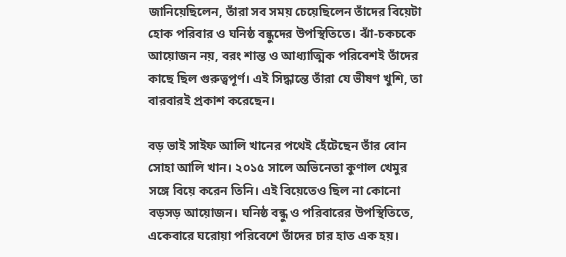জানিয়েছিলেন, তাঁরা সব সময় চেয়েছিলেন তাঁদের বিয়েটা হোক পরিবার ও ঘনিষ্ঠ বন্ধুদের উপস্থিতিতে। ঝাঁ-চকচকে আয়োজন নয়, বরং শান্ত ও আধ্যাত্মিক পরিবেশই তাঁদের কাছে ছিল গুরুত্বপূর্ণ। এই সিদ্ধান্তে তাঁরা যে ভীষণ খুশি, তা বারবারই প্রকাশ করেছেন।

বড় ভাই সাইফ আলি খানের পথেই হেঁটেছেন তাঁর বোন সোহা আলি খান। ২০১৫ সালে অভিনেতা কুণাল খেমুর সঙ্গে বিয়ে করেন তিনি। এই বিয়েতেও ছিল না কোনো বড়সড় আয়োজন। ঘনিষ্ঠ বন্ধু ও পরিবারের উপস্থিতিতে, একেবারে ঘরোয়া পরিবেশে তাঁদের চার হাত এক হয়।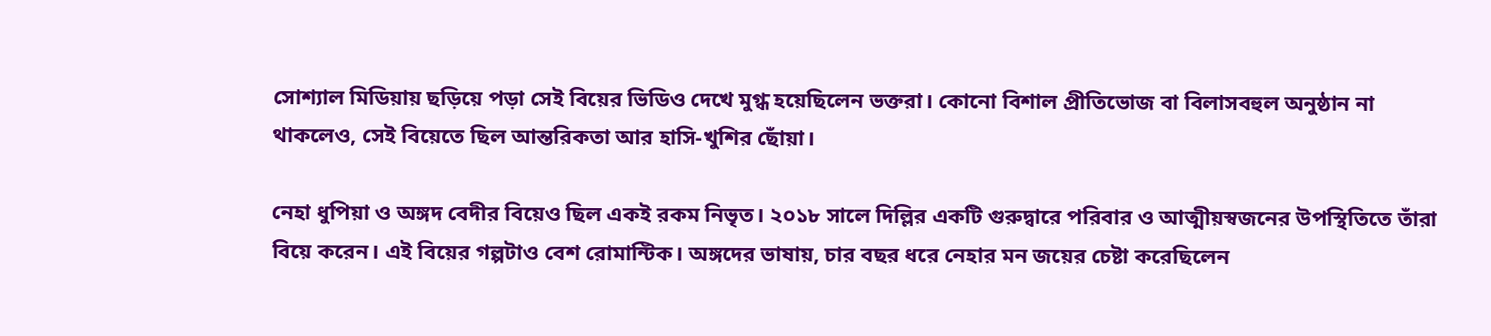সোশ্যাল মিডিয়ায় ছড়িয়ে পড়া সেই বিয়ের ভিডিও দেখে মুগ্ধ হয়েছিলেন ভক্তরা। কোনো বিশাল প্রীতিভোজ বা বিলাসবহুল অনুষ্ঠান না থাকলেও, সেই বিয়েতে ছিল আন্তরিকতা আর হাসি-খুশির ছোঁয়া।

নেহা ধুপিয়া ও অঙ্গদ বেদীর বিয়েও ছিল একই রকম নিভৃত। ২০১৮ সালে দিল্লির একটি গুরুদ্বারে পরিবার ও আত্মীয়স্বজনের উপস্থিতিতে তাঁরা বিয়ে করেন। এই বিয়ের গল্পটাও বেশ রোমান্টিক। অঙ্গদের ভাষায়, চার বছর ধরে নেহার মন জয়ের চেষ্টা করেছিলেন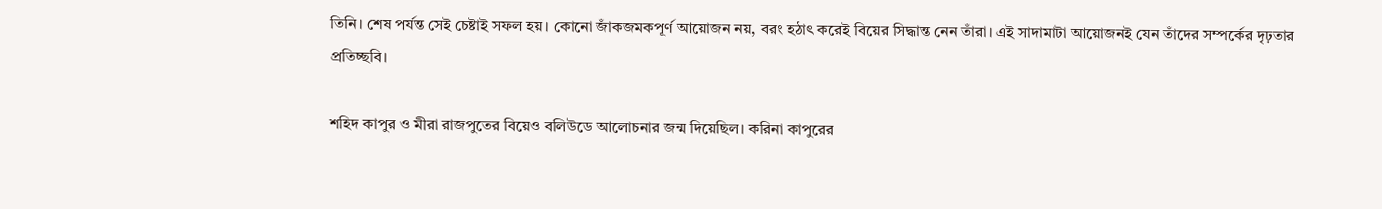তিনি। শেষ পর্যন্ত সেই চেষ্টাই সফল হয়। কোনো জাঁকজমকপূর্ণ আয়োজন নয়, বরং হঠাৎ করেই বিয়ের সিদ্ধান্ত নেন তাঁরা। এই সাদামাটা আয়োজনই যেন তাঁদের সম্পর্কের দৃঢ়তার প্রতিচ্ছবি।

শহিদ কাপুর ও মীরা রাজপুতের বিয়েও বলিউডে আলোচনার জন্ম দিয়েছিল। করিনা কাপুরের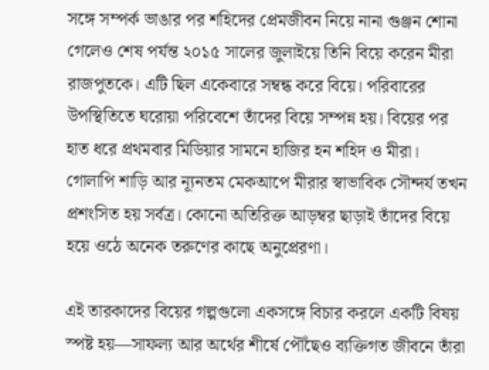সঙ্গে সম্পর্ক ভাঙার পর শহিদের প্রেমজীবন নিয়ে নানা গুঞ্জন শোনা গেলেও শেষ পর্যন্ত ২০১৫ সালের জুলাইয়ে তিনি বিয়ে করেন মীরা রাজপুতকে। এটি ছিল একেবারে সম্বন্ধ করে বিয়ে। পরিবারের উপস্থিতিতে ঘরোয়া পরিবেশে তাঁদের বিয়ে সম্পন্ন হয়। বিয়ের পর হাত ধরে প্রথমবার মিডিয়ার সামনে হাজির হন শহিদ ও মীরা। গোলাপি শাড়ি আর ন্যূনতম মেকআপে মীরার স্বাভাবিক সৌন্দর্য তখন প্রশংসিত হয় সর্বত্র। কোনো অতিরিক্ত আড়ম্বর ছাড়াই তাঁদের বিয়ে হয়ে ওঠে অনেক তরুণের কাছে অনুপ্রেরণা।

এই তারকাদের বিয়ের গল্পগুলো একসঙ্গে বিচার করলে একটি বিষয় স্পষ্ট হয়—সাফল্য আর অর্থের শীর্ষে পৌঁছেও ব্যক্তিগত জীবনে তাঁরা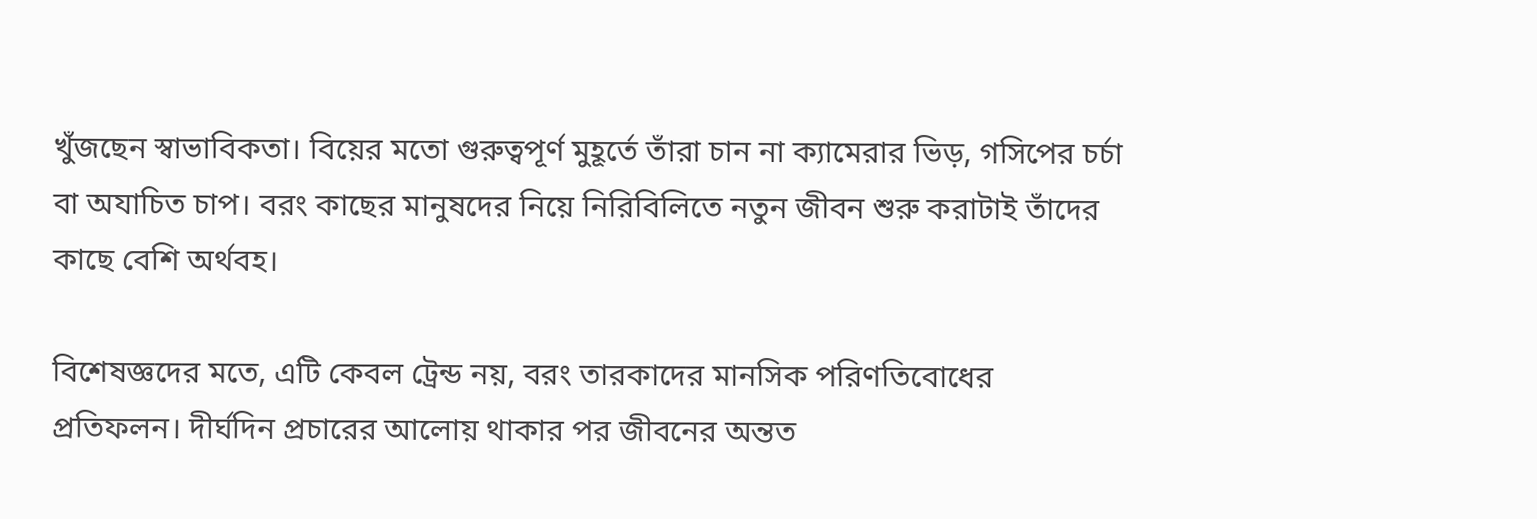খুঁজছেন স্বাভাবিকতা। বিয়ের মতো গুরুত্বপূর্ণ মুহূর্তে তাঁরা চান না ক্যামেরার ভিড়, গসিপের চর্চা বা অযাচিত চাপ। বরং কাছের মানুষদের নিয়ে নিরিবিলিতে নতুন জীবন শুরু করাটাই তাঁদের কাছে বেশি অর্থবহ।

বিশেষজ্ঞদের মতে, এটি কেবল ট্রেন্ড নয়, বরং তারকাদের মানসিক পরিণতিবোধের প্রতিফলন। দীর্ঘদিন প্রচারের আলোয় থাকার পর জীবনের অন্তত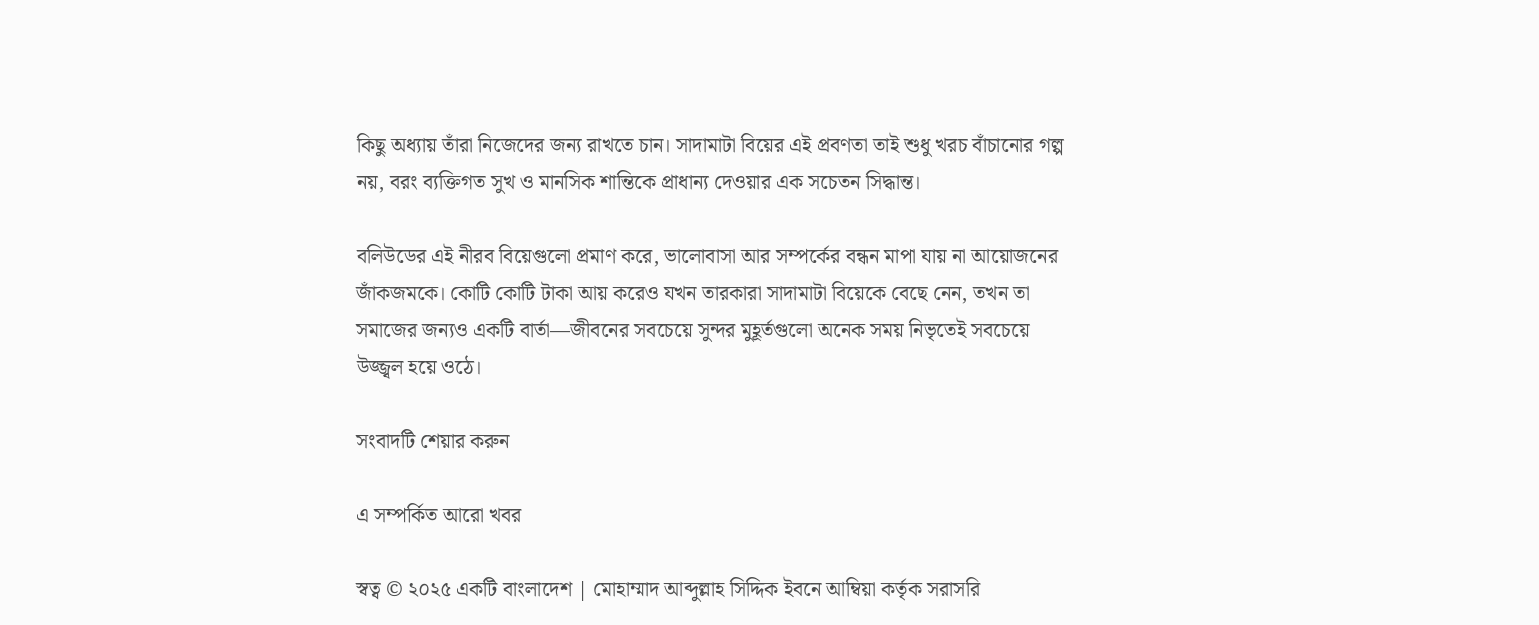কিছু অধ্যায় তাঁরা নিজেদের জন্য রাখতে চান। সাদামাটা বিয়ের এই প্রবণতা তাই শুধু খরচ বাঁচানোর গল্প নয়, বরং ব্যক্তিগত সুখ ও মানসিক শান্তিকে প্রাধান্য দেওয়ার এক সচেতন সিদ্ধান্ত।

বলিউডের এই নীরব বিয়েগুলো প্রমাণ করে, ভালোবাসা আর সম্পর্কের বন্ধন মাপা যায় না আয়োজনের জাঁকজমকে। কোটি কোটি টাকা আয় করেও যখন তারকারা সাদামাটা বিয়েকে বেছে নেন, তখন তা সমাজের জন্যও একটি বার্তা—জীবনের সবচেয়ে সুন্দর মুহূর্তগুলো অনেক সময় নিভৃতেই সবচেয়ে উজ্জ্বল হয়ে ওঠে।

সংবাদটি শেয়ার করুন

এ সম্পর্কিত আরো খবর

স্বত্ব © ২০২৫ একটি বাংলাদেশ | মোহাম্মাদ আব্দুল্লাহ সিদ্দিক ইবনে আম্বিয়া কর্তৃক সরাসরি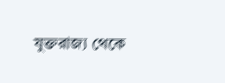যুক্তরাজ্য থেকে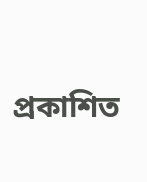প্রকাশিত